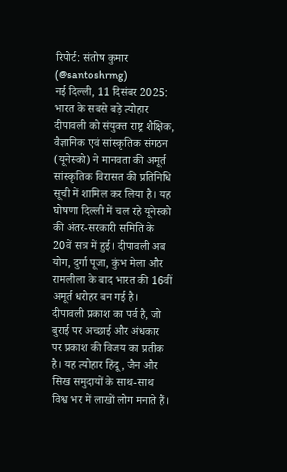रिपोर्ट: संतोष कुमार (@santoshrmg)
नई दिल्ली, 11 दिसंबर 2025: भारत के सबसे बड़े त्योहार दीपावली को संयुक्त राष्ट्र शैक्षिक, वैज्ञानिक एवं सांस्कृतिक संगठन (यूनेस्को) ने मानवता की अमूर्त सांस्कृतिक विरासत की प्रतिनिधि सूची में शामिल कर लिया है। यह घोषणा दिल्ली में चल रहे यूनेस्को की अंतर-सरकारी समिति के 20वें सत्र में हुई। दीपावली अब योग, दुर्गा पूजा, कुंभ मेला और रामलीला के बाद भारत की 16वीं अमूर्त धरोहर बन गई है।
दीपावली प्रकाश का पर्व है, जो बुराई पर अच्छाई और अंधकार पर प्रकाश की विजय का प्रतीक है। यह त्योहार हिंदू, जैन और सिख समुदायों के साथ-साथ विश्व भर में लाखों लोग मनाते हैं।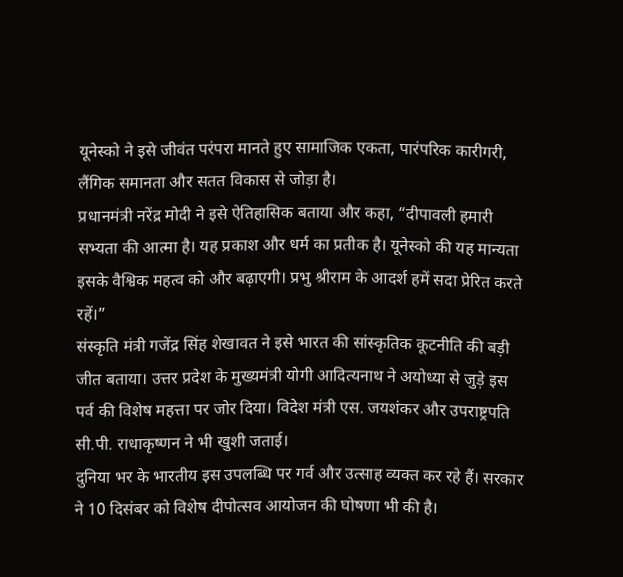यूनेस्को ने इसे जीवंत परंपरा मानते हुए सामाजिक एकता, पारंपरिक कारीगरी, लैंगिक समानता और सतत विकास से जोड़ा है।
प्रधानमंत्री नरेंद्र मोदी ने इसे ऐतिहासिक बताया और कहा, “दीपावली हमारी सभ्यता की आत्मा है। यह प्रकाश और धर्म का प्रतीक है। यूनेस्को की यह मान्यता इसके वैश्विक महत्व को और बढ़ाएगी। प्रभु श्रीराम के आदर्श हमें सदा प्रेरित करते रहें।”
संस्कृति मंत्री गजेंद्र सिंह शेखावत ने इसे भारत की सांस्कृतिक कूटनीति की बड़ी जीत बताया। उत्तर प्रदेश के मुख्यमंत्री योगी आदित्यनाथ ने अयोध्या से जुड़े इस पर्व की विशेष महत्ता पर जोर दिया। विदेश मंत्री एस. जयशंकर और उपराष्ट्रपति सी.पी. राधाकृष्णन ने भी खुशी जताई।
दुनिया भर के भारतीय इस उपलब्धि पर गर्व और उत्साह व्यक्त कर रहे हैं। सरकार ने 10 दिसंबर को विशेष दीपोत्सव आयोजन की घोषणा भी की है।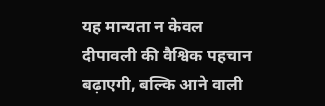यह मान्यता न केवल दीपावली की वैश्विक पहचान बढ़ाएगी, बल्कि आने वाली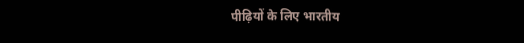पीढ़ियों के लिए भारतीय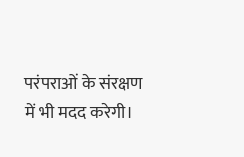परंपराओं के संरक्षण में भी मदद करेगी।